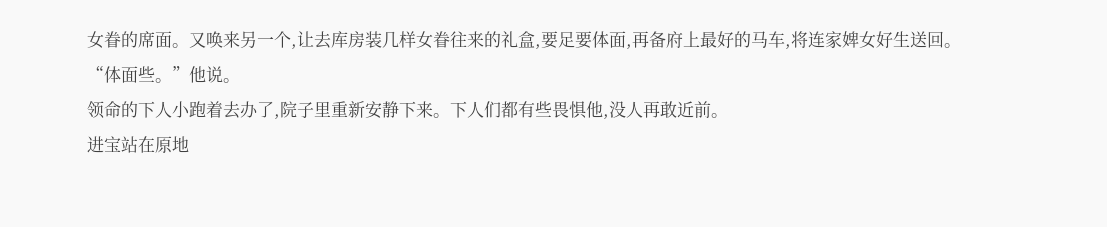女眷的席面。又唤来另一个,让去库房装几样女眷往来的礼盒,要足要体面,再备府上最好的马车,将连家婢女好生送回。
“体面些。”他说。
领命的下人小跑着去办了,院子里重新安静下来。下人们都有些畏惧他,没人再敢近前。
进宝站在原地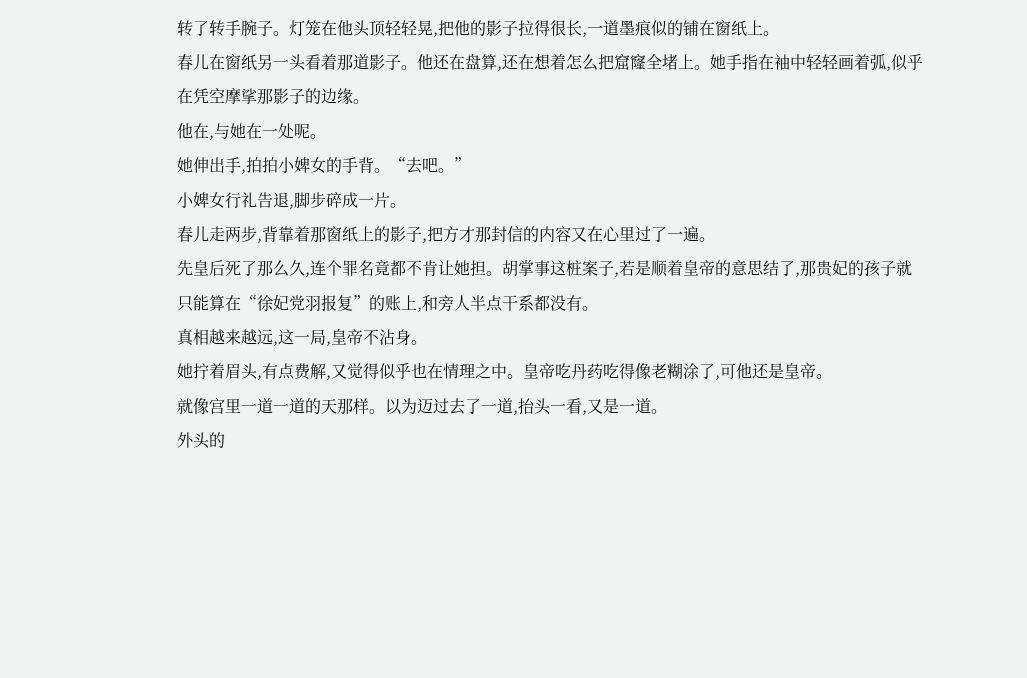转了转手腕子。灯笼在他头顶轻轻晃,把他的影子拉得很长,一道墨痕似的铺在窗纸上。
春儿在窗纸另一头看着那道影子。他还在盘算,还在想着怎么把窟窿全堵上。她手指在袖中轻轻画着弧,似乎在凭空摩挲那影子的边缘。
他在,与她在一处呢。
她伸出手,拍拍小婢女的手背。“去吧。”
小婢女行礼告退,脚步碎成一片。
春儿走两步,背靠着那窗纸上的影子,把方才那封信的内容又在心里过了一遍。
先皇后死了那么久,连个罪名竟都不肯让她担。胡掌事这桩案子,若是顺着皇帝的意思结了,那贵妃的孩子就只能算在“徐妃党羽报复”的账上,和旁人半点干系都没有。
真相越来越远,这一局,皇帝不沾身。
她拧着眉头,有点费解,又觉得似乎也在情理之中。皇帝吃丹药吃得像老糊涂了,可他还是皇帝。
就像宫里一道一道的天那样。以为迈过去了一道,抬头一看,又是一道。
外头的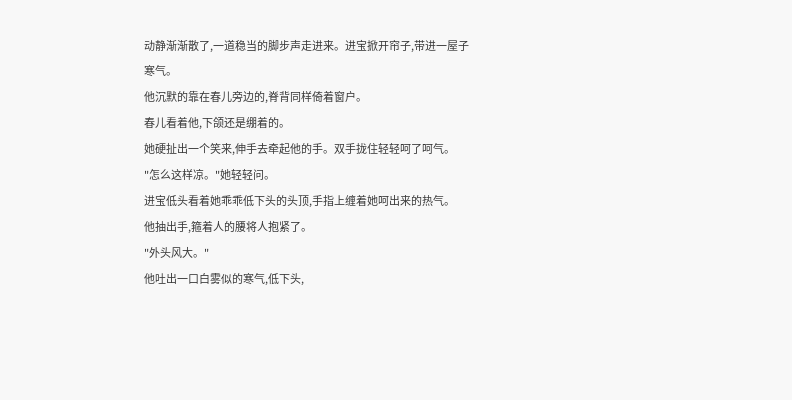动静渐渐散了,一道稳当的脚步声走进来。进宝掀开帘子,带进一屋子寒气。
他沉默的靠在春儿旁边的,脊背同样倚着窗户。
春儿看着他,下颌还是绷着的。
她硬扯出一个笑来,伸手去牵起他的手。双手拢住轻轻呵了呵气。
"怎么这样凉。"她轻轻问。
进宝低头看着她乖乖低下头的头顶,手指上缠着她呵出来的热气。
他抽出手,箍着人的腰将人抱紧了。
"外头风大。"
他吐出一口白雾似的寒气,低下头,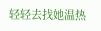轻轻去找她温热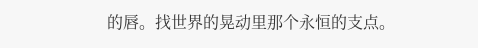的唇。找世界的晃动里那个永恒的支点。